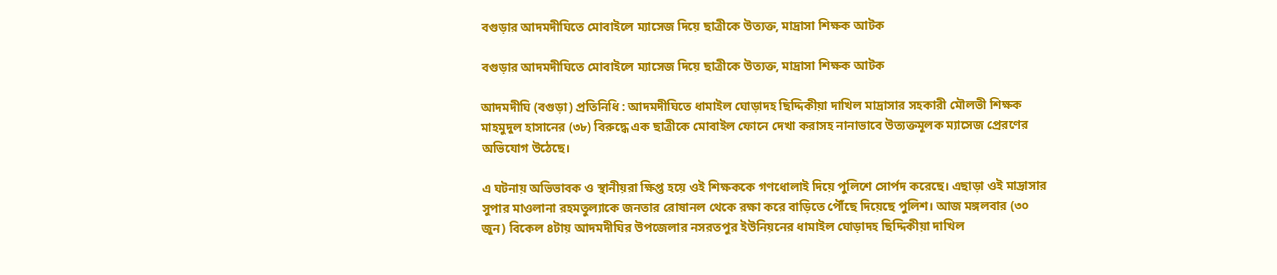বগুড়ার আদমদীঘিতে মোবাইলে ম্যাসেজ দিয়ে ছাত্রীকে উত্যক্ত, মাদ্রাসা শিক্ষক আটক

বগুড়ার আদমদীঘিতে মোবাইলে ম্যাসেজ দিয়ে ছাত্রীকে উত্যক্ত, মাদ্রাসা শিক্ষক আটক

আদমদীঘি (বগুড়া) প্রতিনিধি : আদমদীঘিতে ধামাইল ঘোড়াদহ ছিদ্দিকীয়া দাখিল মাদ্রাসার সহকারী মৌলভী শিক্ষক মাহমুদুল হাসানের (৩৮) বিরুদ্ধে এক ছাত্রীকে মোবাইল ফোনে দেখা করাসহ নানাভাবে উত্যক্তমূলক ম্যাসেজ প্রেরণের অভিযোগ উঠেছে।

এ ঘটনায় অভিভাবক ও স্থানীয়রা ক্ষিপ্ত হয়ে ওই শিক্ষককে গণধোলাই দিয়ে পুলিশে সোর্পদ করেছে। এছাড়া ওই মাদ্রাসার সুপার মাওলানা রহমতুল্যাকে জনতার রোষানল থেকে রক্ষা করে বাড়িতে পৌঁছে দিয়েছে পুলিশ। আজ মঙ্গলবার (৩০ জুন) বিকেল ৪টায় আদমদীঘির উপজেলার নসরতপুর ইউনিয়নের ধামাইল ঘোড়াদহ ছিদ্দিকীয়া দাখিল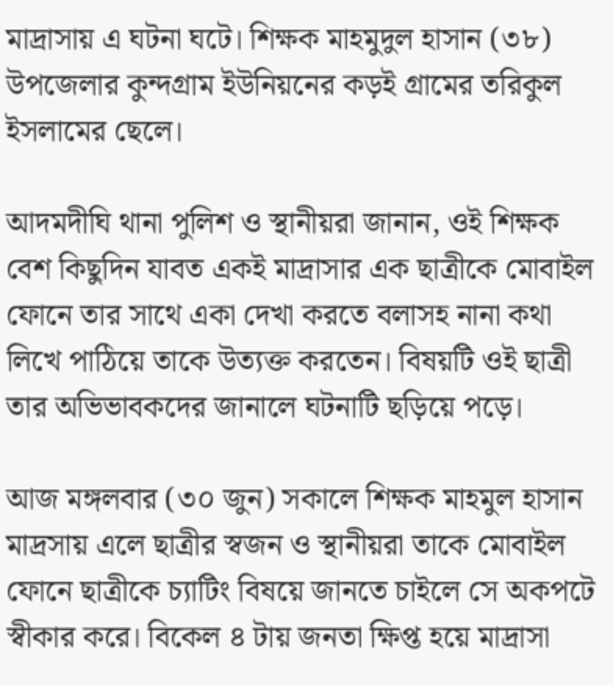মাদ্রাসায় এ ঘটনা ঘটে। শিক্ষক মাহমুদুল হাসান (৩৮) উপজেলার কুন্দগ্রাম ইউনিয়নের কড়ই গ্রামের তরিকুল ইসলামের ছেলে।

আদমদীঘি থানা পুলিশ ও স্থানীয়রা জানান, ওই শিক্ষক বেশ কিছুদিন যাবত একই মাদ্রাসার এক ছাত্রীকে মোবাইল ফোনে তার সাথে একা দেখা করতে বলাসহ নানা কথা লিখে পাঠিয়ে তাকে উত্যক্ত করতেন। বিষয়টি ওই ছাত্রী তার অভিভাবকদের জানালে ঘটনাটি ছড়িয়ে পড়ে।

আজ মঙ্গলবার (৩০ জুন) সকালে শিক্ষক মাহমুল হাসান মাদ্রসায় এলে ছাত্রীর স্বজন ও স্থানীয়রা তাকে মোবাইল ফোনে ছাত্রীকে চ্যাটিং বিষয়ে জানতে চাইলে সে অকপটে স্বীকার করে। বিকেল ৪ টায় জনতা ক্ষিপ্ত হয়ে মাদ্রাসা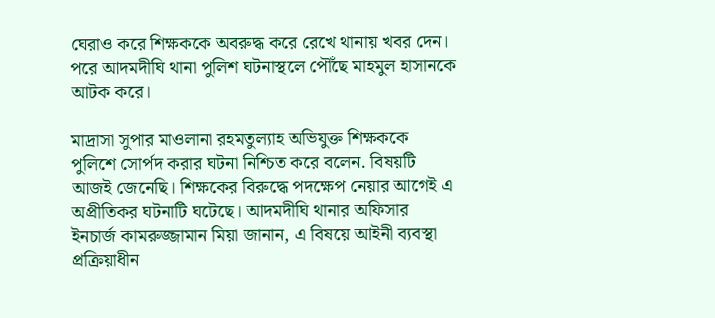ঘেরাও করে শিক্ষককে অবরুদ্ধ করে রেখে থানায় খবর দেন। পরে আদমদীঘি থানা পুলিশ ঘটনাস্থলে পৌঁছে মাহমুল হাসানকে আটক করে।

মাদ্রাসা সুপার মাওলানা রহমতুল্যাহ অভিযুক্ত শিক্ষককে পুলিশে সোর্পদ করার ঘটনা নিশ্চিত করে বলেন. বিষয়টি আজই জেনেছি। শিক্ষকের বিরুদ্ধে পদক্ষেপ নেয়ার আগেই এ অপ্রীতিকর ঘটনাটি ঘটেছে। আদমদীঘি থানার অফিসার ইনচার্জ কামরুজ্জামান মিয়া জানান, এ বিষয়ে আইনী ব্যবস্থা প্রক্রিয়াধীন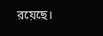রয়েছে।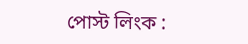পোস্ট লিংক :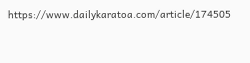https://www.dailykaratoa.com/article/174505